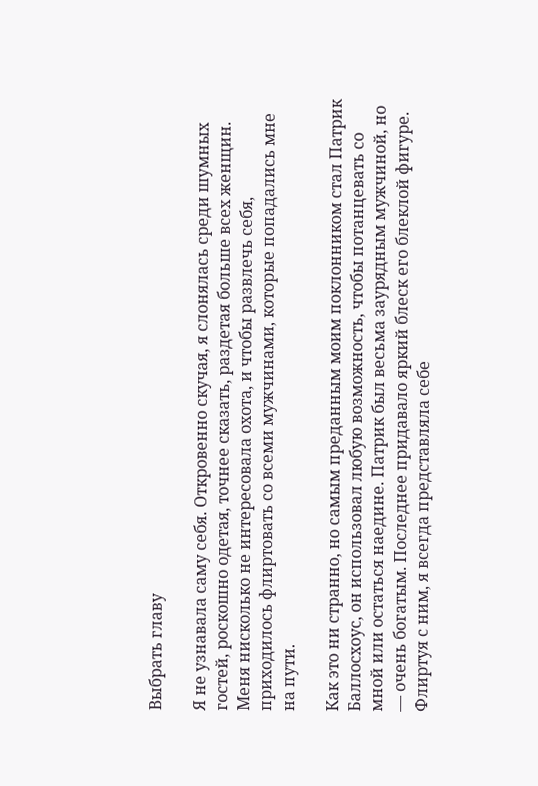Выбрать главу

Я не узнавала саму себя. Откровенно скучая, я слонялась среди шумных гостей, роскошно одетая, точнее сказать, раздетая больше всех женщин. Меня нисколько не интересовала охота, и чтобы развлечь себя, приходилось флиртовать со всеми мужчинами, которые попадались мне на пути.

Как это ни странно, но самым преданным моим поклонником стал Патрик Баллосхоус, он использовал любую возможность, чтобы потанцевать со мной или остаться наедине. Патрик был весьма заурядным мужчиной, но ― очень богатым. Последнее придавало яркий блеск его блеклой фигуре. Флиртуя с ним, я всегда представляла себе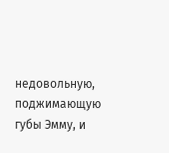недовольную, поджимающую губы Эмму, и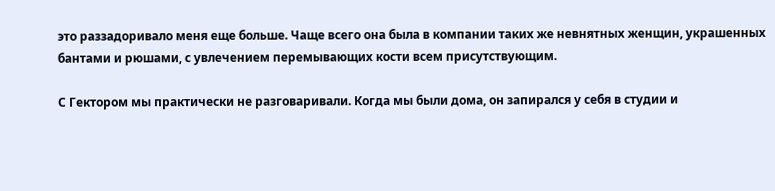это раззадоривало меня еще больше. Чаще всего она была в компании таких же невнятных женщин, украшенных бантами и рюшами, с увлечением перемывающих кости всем присутствующим.

С Гектором мы практически не разговаривали. Когда мы были дома, он запирался у себя в студии и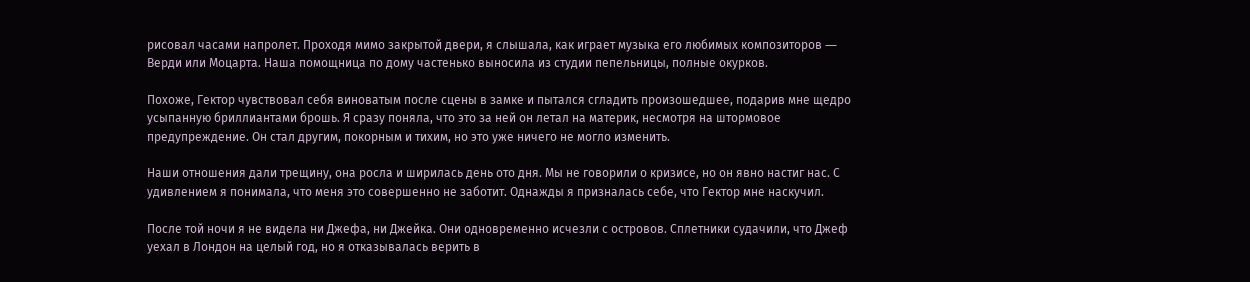рисовал часами напролет. Проходя мимо закрытой двери, я слышала, как играет музыка его любимых композиторов ― Верди или Моцарта. Наша помощница по дому частенько выносила из студии пепельницы, полные окурков.

Похоже, Гектор чувствовал себя виноватым после сцены в замке и пытался сгладить произошедшее, подарив мне щедро усыпанную бриллиантами брошь. Я сразу поняла, что это за ней он летал на материк, несмотря на штормовое предупреждение. Он стал другим, покорным и тихим, но это уже ничего не могло изменить.

Наши отношения дали трещину, она росла и ширилась день ото дня. Мы не говорили о кризисе, но он явно настиг нас. С удивлением я понимала, что меня это совершенно не заботит. Однажды я призналась себе, что Гектор мне наскучил.

После той ночи я не видела ни Джефа, ни Джейка. Они одновременно исчезли с островов. Сплетники судачили, что Джеф уехал в Лондон на целый год, но я отказывалась верить в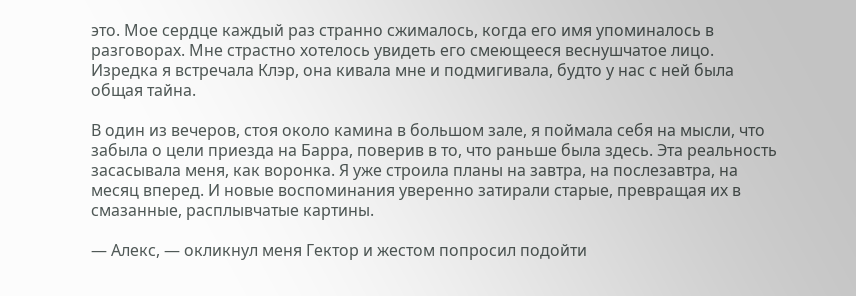это. Мое сердце каждый раз странно сжималось, когда его имя упоминалось в разговорах. Мне страстно хотелось увидеть его смеющееся веснушчатое лицо. Изредка я встречала Клэр, она кивала мне и подмигивала, будто у нас с ней была общая тайна.

В один из вечеров, стоя около камина в большом зале, я поймала себя на мысли, что забыла о цели приезда на Барра, поверив в то, что раньше была здесь. Эта реальность засасывала меня, как воронка. Я уже строила планы на завтра, на послезавтра, на месяц вперед. И новые воспоминания уверенно затирали старые, превращая их в смазанные, расплывчатые картины.

— Алекс, ― окликнул меня Гектор и жестом попросил подойти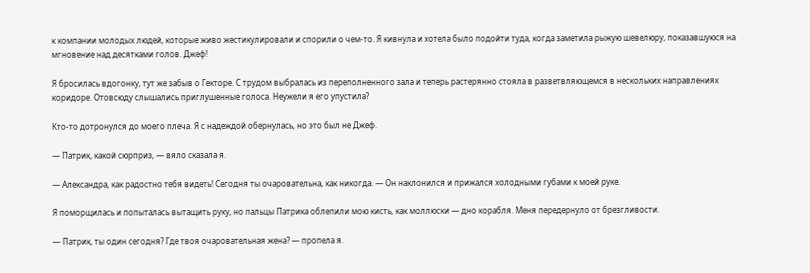к компании молодых людей, которые живо жестикулировали и спорили о чем-то. Я кивнула и хотела было подойти туда, когда заметила рыжую шевелюру, показавшуюся на мгновение над десятками голов. Джеф!

Я бросилась вдогонку, тут же забыв о Гекторе. С трудом выбралась из переполненного зала и теперь растерянно стояла в разветвляющемся в нескольких направлениях коридоре. Отовсюду слышались приглушенные голоса. Неужели я его упустила?

Кто-то дотронулся до моего плеча. Я с надеждой обернулась, но это был не Джеф.

— Патрик, какой сюрприз, ― вяло сказала я.

— Александра, как радостно тебя видеть! Сегодня ты очаровательна, как никогда. ― Он наклонился и прижался холодными губами к моей руке.

Я поморщилась и попыталась вытащить руку, но пальцы Патрика облепили мою кисть, как моллюски — дно корабля. Меня передернуло от брезгливости.

— Патрик, ты один сегодня? Где твоя очаровательная жена? ― пропела я.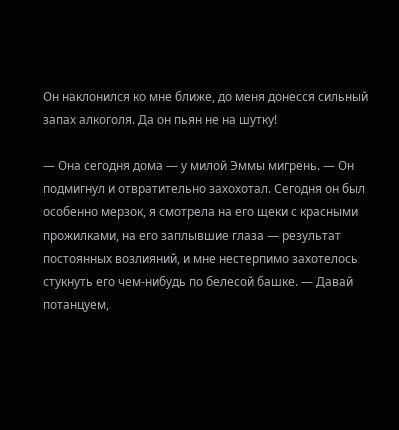Он наклонился ко мне ближе, до меня донесся сильный запах алкоголя. Да он пьян не на шутку!

— Она сегодня дома ― у милой Эммы мигрень. ― Он подмигнул и отвратительно захохотал. Сегодня он был особенно мерзок, я смотрела на его щеки с красными прожилками, на его заплывшие глаза ― результат постоянных возлияний, и мне нестерпимо захотелось стукнуть его чем-нибудь по белесой башке. ― Давай потанцуем,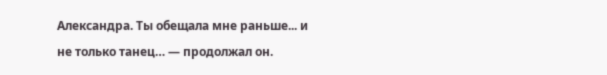Александра. Ты обещала мне раньше... и не только танец… ― продолжал он.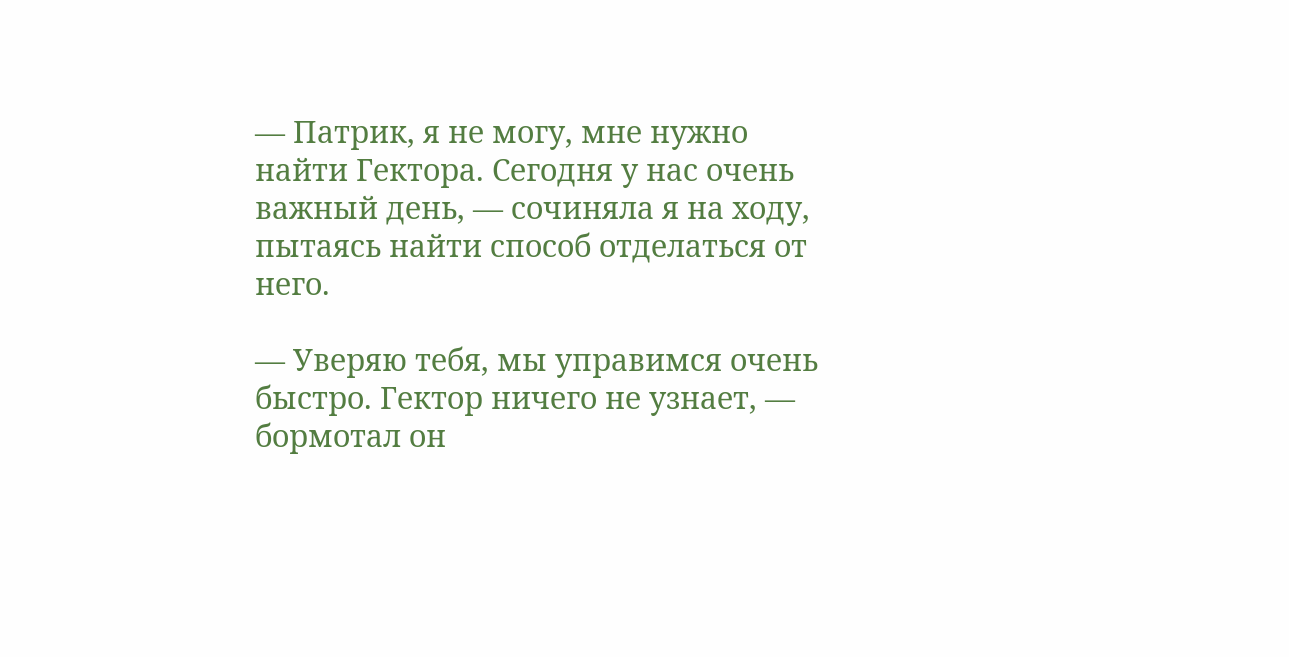— Патрик, я не могу, мне нужно найти Гектора. Сегодня у нас очень важный день, ― сочиняла я на ходу, пытаясь найти способ отделаться от него.

— Уверяю тебя, мы управимся очень быстро. Гектор ничего не узнает, ― бормотал он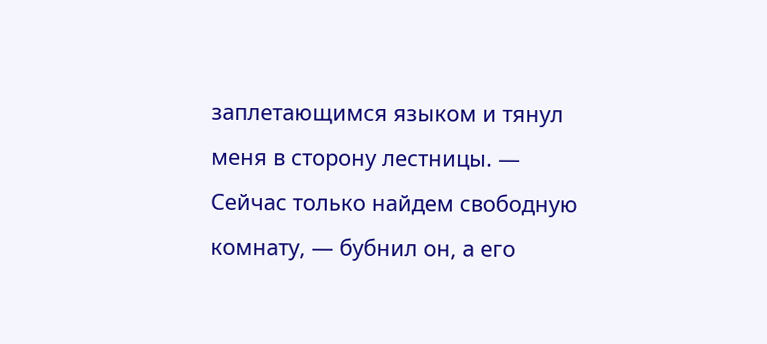заплетающимся языком и тянул меня в сторону лестницы. ― Сейчас только найдем свободную комнату, ― бубнил он, а его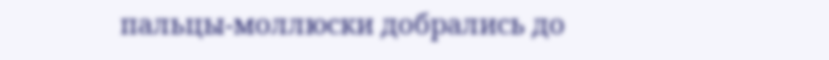пальцы-моллюски добрались до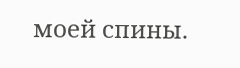моей спины.